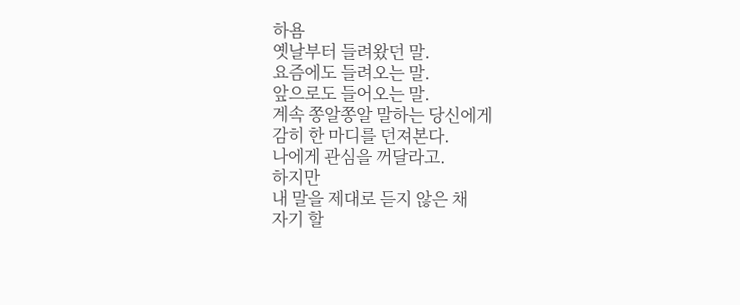하욤
옛날부터 들려왔던 말.
요즘에도 들려오는 말.
앞으로도 들어오는 말.
계속 쫑알쫑알 말하는 당신에게
감히 한 마디를 던져본다.
나에게 관심을 꺼달라고.
하지만
내 말을 제대로 듣지 않은 채
자기 할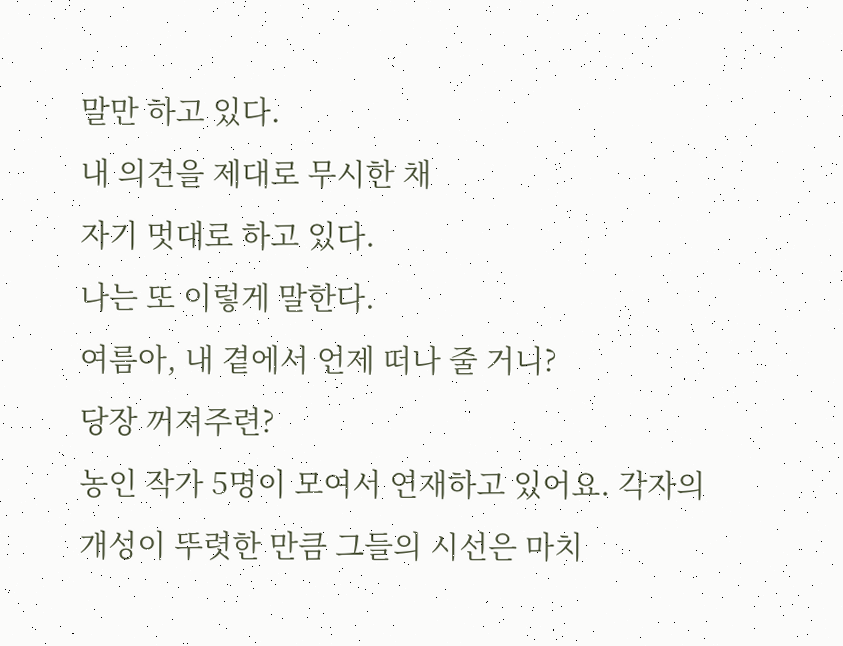말만 하고 있다.
내 의견을 제대로 무시한 채
자기 멋대로 하고 있다.
나는 또 이렇게 말한다.
여름아, 내 곁에서 언제 떠나 줄 거니?
당장 꺼져주련?
농인 작가 5명이 모여서 연재하고 있어요. 각자의 개성이 뚜렷한 만큼 그들의 시선은 마치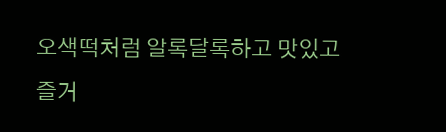오색떡처럼 알록달록하고 맛있고 즐거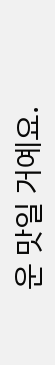운 맛일 거예요.